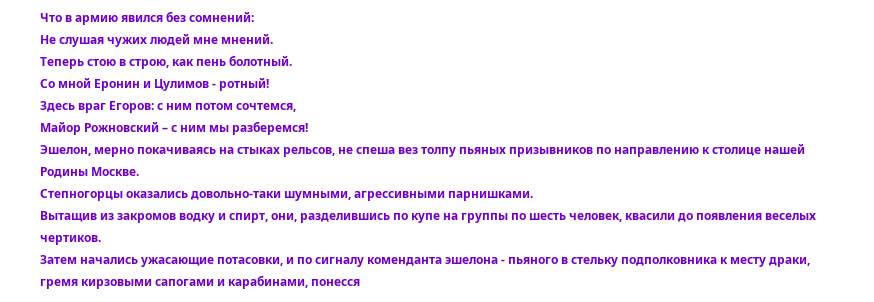Что в армию явился без сомнений:
Не слушая чужих людей мне мнений.
Теперь стою в строю, как пень болотный.
Со мной Еронин и Цулимов - ротный!
Здесь враг Егоров: с ним потом сочтемся,
Майор Рожновский – с ним мы разберемся!
Эшелон, мерно покачиваясь на стыках рельсов, не спеша вез толпу пьяных призывников по направлению к столице нашей Родины Москве.
Степногорцы оказались довольно-таки шумными, агрессивными парнишками.
Вытащив из закромов водку и спирт, они, разделившись по купе на группы по шесть человек, квасили до появления веселых чертиков.
Затем начались ужасающие потасовки, и по сигналу коменданта эшелона - пьяного в стельку подполковника к месту драки, гремя кирзовыми сапогами и карабинами, понесся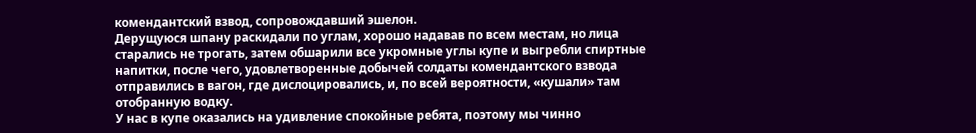комендантский взвод, сопровождавший эшелон.
Дерущуюся шпану раскидали по углам, хорошо надавав по всем местам, но лица старались не трогать, затем обшарили все укромные углы купе и выгребли спиртные напитки, после чего, удовлетворенные добычей солдаты комендантского взвода отправились в вагон, где дислоцировались, и, по всей вероятности, «кушали» там отобранную водку.
У нас в купе оказались на удивление спокойные ребята, поэтому мы чинно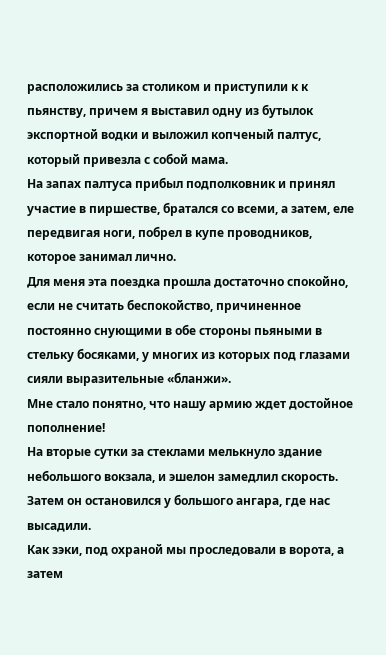расположились за столиком и приступили к к пьянству, причем я выставил одну из бутылок экспортной водки и выложил копченый палтус, который привезла с собой мама.
На запах палтуса прибыл подполковник и принял участие в пиршестве, братался со всеми, а затем, еле передвигая ноги, побрел в купе проводников, которое занимал лично.
Для меня эта поездка прошла достаточно спокойно, если не считать беспокойство, причиненное постоянно снующими в обе стороны пьяными в стельку босяками, у многих из которых под глазами сияли выразительные «бланжи».
Мне стало понятно, что нашу армию ждет достойное пополнение!
На вторые сутки за стеклами мелькнуло здание небольшого вокзала, и эшелон замедлил скорость.
Затем он остановился у большого ангара, где нас высадили.
Как зэки, под охраной мы проследовали в ворота, а затем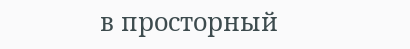в просторный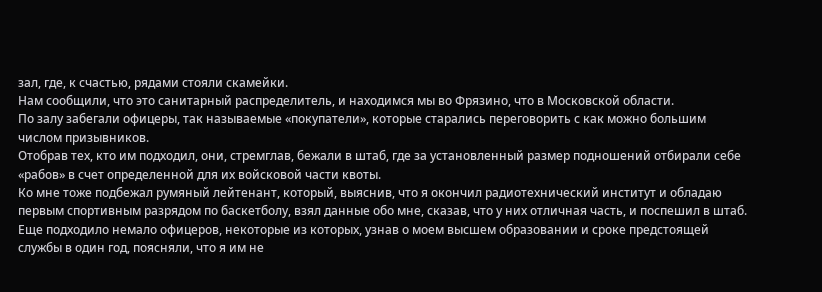зал, где, к счастью, рядами стояли скамейки.
Нам сообщили, что это санитарный распределитель, и находимся мы во Фрязино, что в Московской области.
По залу забегали офицеры, так называемые «покупатели», которые старались переговорить с как можно большим числом призывников.
Отобрав тех, кто им подходил, они, стремглав, бежали в штаб, где за установленный размер подношений отбирали себе «рабов» в счет определенной для их войсковой части квоты.
Ко мне тоже подбежал румяный лейтенант, который, выяснив, что я окончил радиотехнический институт и обладаю первым спортивным разрядом по баскетболу, взял данные обо мне, сказав, что у них отличная часть, и поспешил в штаб.
Еще подходило немало офицеров, некоторые из которых, узнав о моем высшем образовании и сроке предстоящей службы в один год, поясняли, что я им не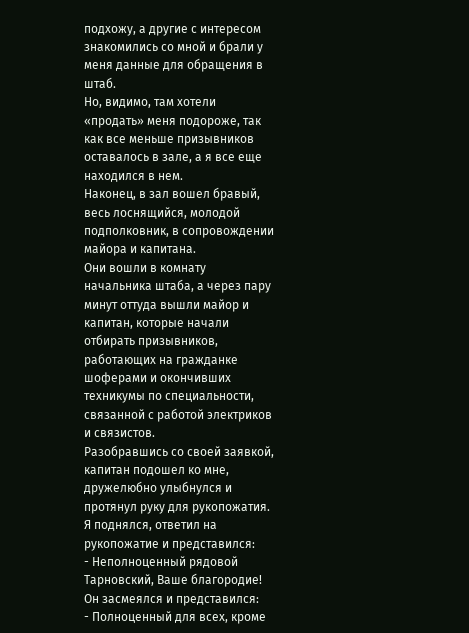подхожу, а другие с интересом знакомились со мной и брали у меня данные для обращения в штаб.
Но, видимо, там хотели «продать» меня подороже, так как все меньше призывников оставалось в зале, а я все еще находился в нем.
Наконец, в зал вошел бравый, весь лоснящийся, молодой подполковник, в сопровождении майора и капитана.
Они вошли в комнату начальника штаба, а через пару минут оттуда вышли майор и капитан, которые начали отбирать призывников, работающих на гражданке шоферами и окончивших техникумы по специальности, связанной с работой электриков и связистов.
Разобравшись со своей заявкой, капитан подошел ко мне, дружелюбно улыбнулся и протянул руку для рукопожатия.
Я поднялся, ответил на рукопожатие и представился:
- Неполноценный рядовой Тарновский, Ваше благородие!
Он засмеялся и представился:
- Полноценный для всех, кроме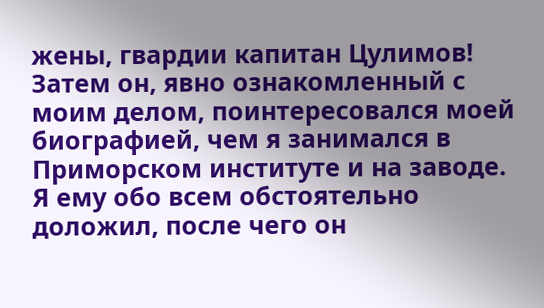жены, гвардии капитан Цулимов!
Затем он, явно ознакомленный с моим делом, поинтересовался моей биографией, чем я занимался в Приморском институте и на заводе.
Я ему обо всем обстоятельно доложил, после чего он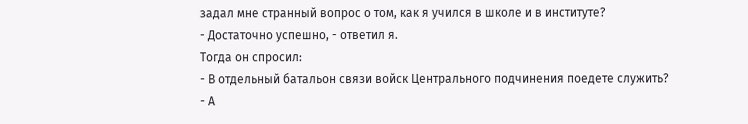задал мне странный вопрос о том, как я учился в школе и в институте?
- Достаточно успешно, - ответил я.
Тогда он спросил:
- В отдельный батальон связи войск Центрального подчинения поедете служить?
- А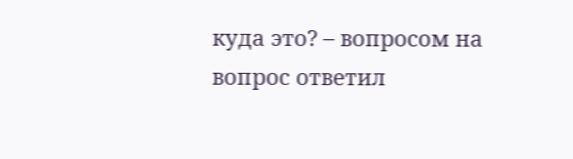куда это? – вопросом на вопрос ответил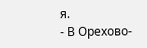я.
- В Орехово-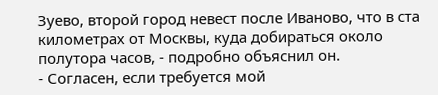Зуево, второй город невест после Иваново, что в ста километрах от Москвы, куда добираться около полутора часов, - подробно объяснил он.
- Согласен, если требуется мой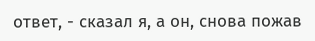ответ, - сказал я, а он, снова пожав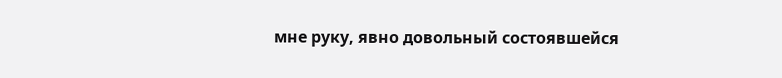мне руку, явно довольный состоявшейся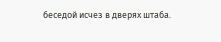беседой исчез в дверях штаба.